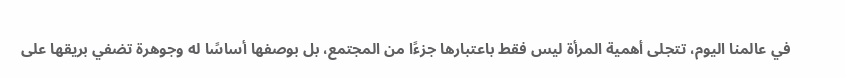في عالمنا اليوم، تتجلى أهمية المرأة ليس فقط باعتبارها جزءًا من المجتمع، بل بوصفها أساسًا له وجوهرة تضفي بريقها على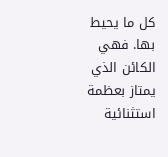كل ما يحيط بها. فهي الكائن الذي يمتاز بعظمة استثنائية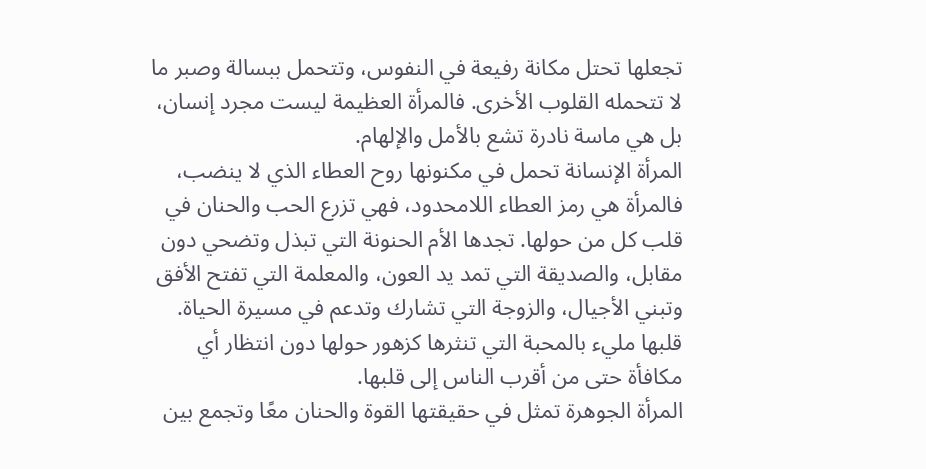تجعلها تحتل مكانة رفيعة في النفوس، وتتحمل ببسالة وصبر ما لا تتحمله القلوب الأخرى. فالمرأة العظيمة ليست مجرد إنسان، بل هي ماسة نادرة تشع بالأمل والإلهام.
المرأة الإنسانة تحمل في مكنونها روح العطاء الذي لا ينضب، فالمرأة هي رمز العطاء اللامحدود، فهي تزرع الحب والحنان في قلب كل من حولها. تجدها الأم الحنونة التي تبذل وتضحي دون مقابل، والصديقة التي تمد يد العون، والمعلمة التي تفتح الأفق وتبني الأجيال، والزوجة التي تشارك وتدعم في مسيرة الحياة. قلبها مليء بالمحبة التي تنثرها كزهور حولها دون انتظار أي مكافأة حتى من أقرب الناس إلى قلبها.
المرأة الجوهرة تمثل في حقيقتها القوة والحنان معًا وتجمع بين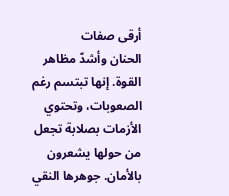أرقى صفات
الحنان وأشدّ مظاهر القوة. إنها تبتسم رغم الصعوبات، وتحتوي الأزمات بصلابة تجعل من حولها يشعرون بالأمان. جوهرها النقي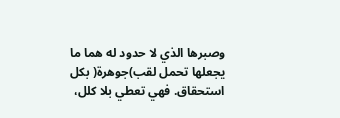وصبرها الذي لا حدود له هما ما يجعلها تحمل لقب)جوهرة( بكل استحقاق. فهي تعطي بلا كلل،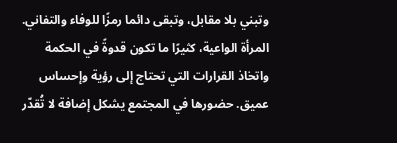وتبني بلا مقابل، وتبقى دائما رمزًا للوفاء والتفاني.
المرأة الواعية، كثيرًا ما تكون قدوةً في الحكمة واتخاذ القرارات التي تحتاج إلى رؤية وإحساس عميق. حضورها في المجتمع يشكل إضافة لا تُقدّر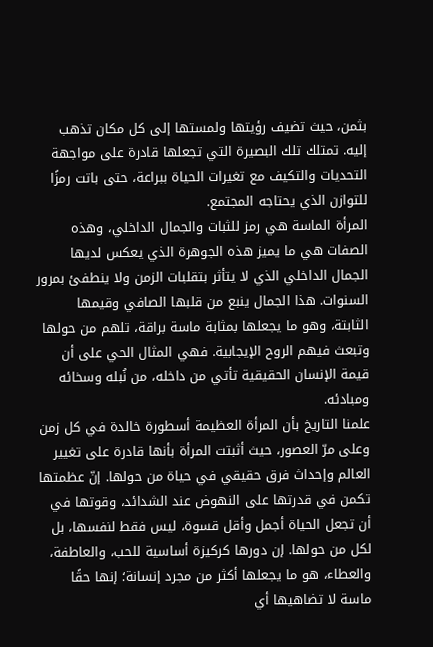بثمن، حيث تضيف رؤيتها ولمستها إلى كل مكان تذهب إليه. تمتلك تلك البصيرة التي تجعلها قادرة على مواجهة التحديات والتكيف مع تغيرات الحياة ببراعة، حتى باتت رمزًا للتوازن الذي يحتاجه المجتمع.
المرأة الماسة هي رمز للثبات والجمال الداخلي، وهذه الصفات هي ما يميز هذه الجوهرة الذي يعكس لديها الجمال الداخلي الذي لا يتأثر بتقلبات الزمن ولا ينطفئ بمرور السنوات. هذا الجمال ينبع من قلبها الصافي وقيمها الثابتة، وهو ما يجعلها بمثابة ماسة براقة، تلهم من حولها وتبعث فيهم الروح الإيجابية. فهي المثال الحي على أن قيمة الإنسان الحقيقية تأتي من داخله، من نُبله وسخائه ومبادئه.
علمنا التاريخ بأن المرأة العظيمة أسطورة خالدة في كل زمن وعلى مرّ العصور، حيث أثبتت المرأة بأنها قادرة على تغيير العالم وإحداث فرق حقيقي في حياة من حولها. إنّ عظمتها تكمن في قدرتها على النهوض عند الشدائد، وقوتها في أن تجعل الحياة أجمل وأقل قسوة، ليس فقط لنفسها، بل لكل من حولها. إن دورها كركيزة أساسية للحب، والعاطفة، والعطاء، هو ما يجعلها أكثر من مجرد إنسانة؛ إنها حقًا ماسة لا تضاهيها أي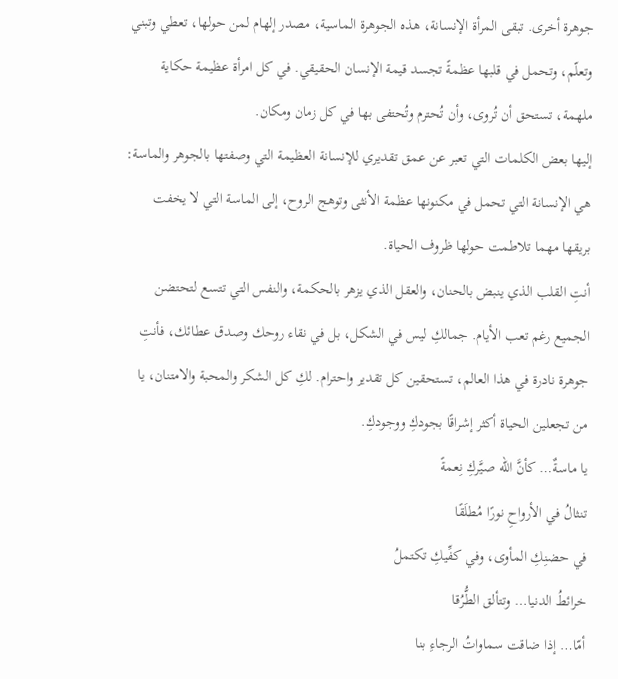جوهرة أخرى. تبقى المرأة الإنسانة، هذه الجوهرة الماسية، مصدر إلهام لمن حولها، تعطي وتبني وتعلّم، وتحمل في قلبها عظمةً تجسد قيمة الإنسان الحقيقي. في كل امرأة عظيمة حكاية ملهمة، تستحق أن تُروى، وأن تُحترم وتُحتفى بها في كل زمان ومكان.
إليها بعض الكلمات التي تعبر عن عمق تقديري للإنسانة العظيمة التي وصفتها بالجوهر والماسة: هي الإنسانة التي تحمل في مكنونها عظمة الأنثى وتوهج الروح، إلى الماسة التي لا يخفت بريقها مهما تلاطمت حولها ظروف الحياة.
أنتِ القلب الذي ينبض بالحنان، والعقل الذي يزهر بالحكمة، والنفس التي تتسع لتحتضن الجميع رغم تعب الأيام. جمالكِ ليس في الشكل، بل في نقاء روحك وصدق عطائك، فأنتِ جوهرة نادرة في هذا العالم، تستحقين كل تقدير واحترام. لكِ كل الشكر والمحبة والامتنان، يا من تجعلين الحياة أكثر إشراقًا بجودكِ ووجودكِ.
يا ماسةٌ… كأنَّ الله صيَّركِ نِعمةً
تنثالُ في الأرواحِ نورًا مُطلَقًا
في حضنِكِ المأوى، وفي كفِّيكِ تكتملُ
خرائطُ الدنيا… وتتألق الطُّرُقا
أمّا… إذا ضاقت سماواتُ الرجاءِ بنا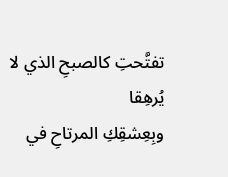تفتَّحتِ كالصبحِ الذي لا يُرهِقا
وبِعِشقِكِ المرتاحِ في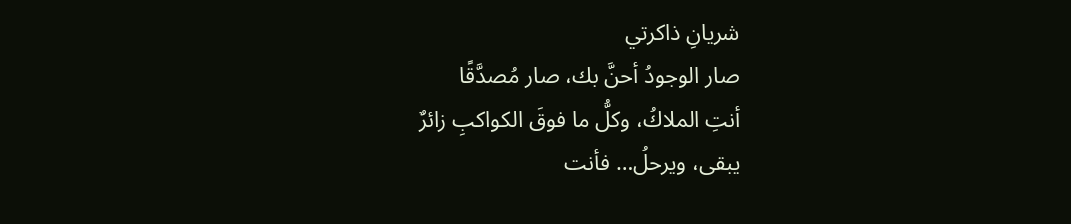شريانِ ذاكرتي
صار الوجودُ أحنَّ بك، صار مُصدَّقًا
أنتِ الملاكُ، وكلُّ ما فوقَ الكواكبِ زائرٌ
يبقى، ويرحلُ… فأنت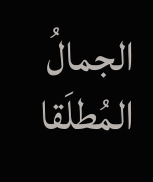الجمالُ المُطلَقا